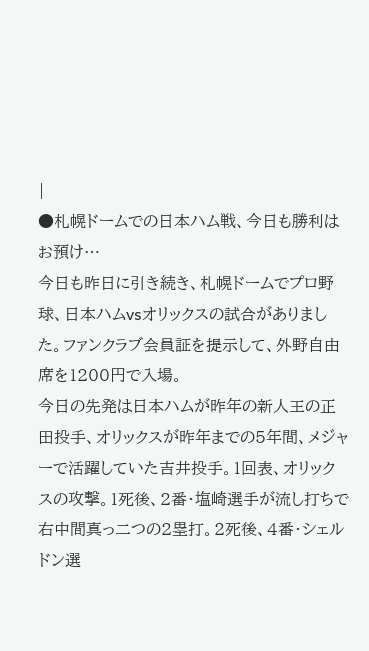|
●札幌ドームでの日本ハム戦、今日も勝利はお預け…
今日も昨日に引き続き、札幌ドームでプロ野球、日本ハムvsオリックスの試合がありました。ファンクラブ会員証を提示して、外野自由席を1200円で入場。
今日の先発は日本ハムが昨年の新人王の正田投手、オリックスが昨年までの5年間、メジャーで活躍していた吉井投手。1回表、オリックスの攻撃。1死後、2番・塩崎選手が流し打ちで右中間真っ二つの2塁打。2死後、4番・シェルドン選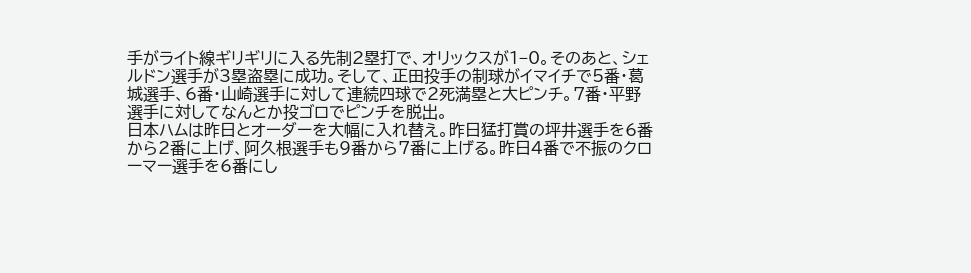手がライト線ギリギリに入る先制2塁打で、オリックスが1−0。そのあと、シェルドン選手が3塁盗塁に成功。そして、正田投手の制球がイマイチで5番・葛城選手、6番・山崎選手に対して連続四球で2死満塁と大ピンチ。7番・平野選手に対してなんとか投ゴロでピンチを脱出。
日本ハムは昨日とオーダーを大幅に入れ替え。昨日猛打賞の坪井選手を6番から2番に上げ、阿久根選手も9番から7番に上げる。昨日4番で不振のクローマー選手を6番にし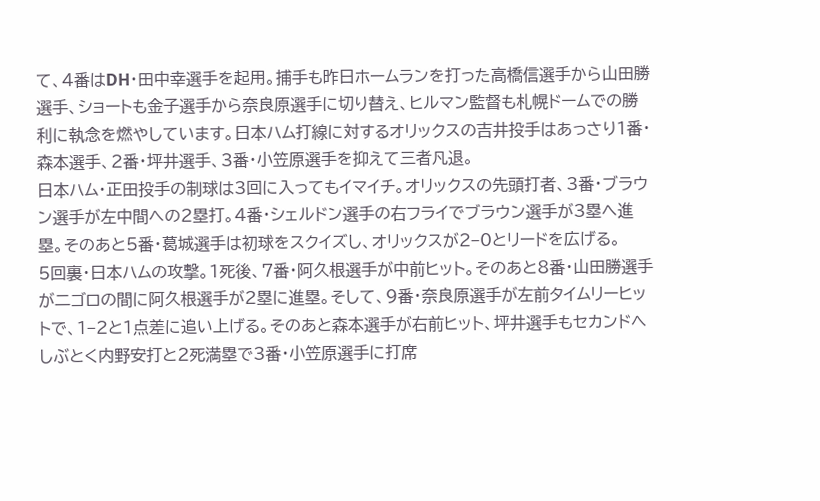て、4番はDH・田中幸選手を起用。捕手も昨日ホームランを打った高橋信選手から山田勝選手、ショートも金子選手から奈良原選手に切り替え、ヒルマン監督も札幌ドームでの勝利に執念を燃やしています。日本ハム打線に対するオリックスの吉井投手はあっさり1番・森本選手、2番・坪井選手、3番・小笠原選手を抑えて三者凡退。
日本ハム・正田投手の制球は3回に入ってもイマイチ。オリックスの先頭打者、3番・ブラウン選手が左中間への2塁打。4番・シェルドン選手の右フライでブラウン選手が3塁へ進塁。そのあと5番・葛城選手は初球をスクイズし、オリックスが2−0とリードを広げる。
5回裏・日本ハムの攻撃。1死後、7番・阿久根選手が中前ヒット。そのあと8番・山田勝選手が二ゴロの間に阿久根選手が2塁に進塁。そして、9番・奈良原選手が左前タイムリーヒットで、1−2と1点差に追い上げる。そのあと森本選手が右前ヒット、坪井選手もセカンドへしぶとく内野安打と2死満塁で3番・小笠原選手に打席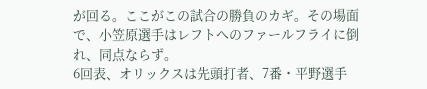が回る。ここがこの試合の勝負のカギ。その場面で、小笠原選手はレフトへのファールフライに倒れ、同点ならず。
6回表、オリックスは先頭打者、7番・平野選手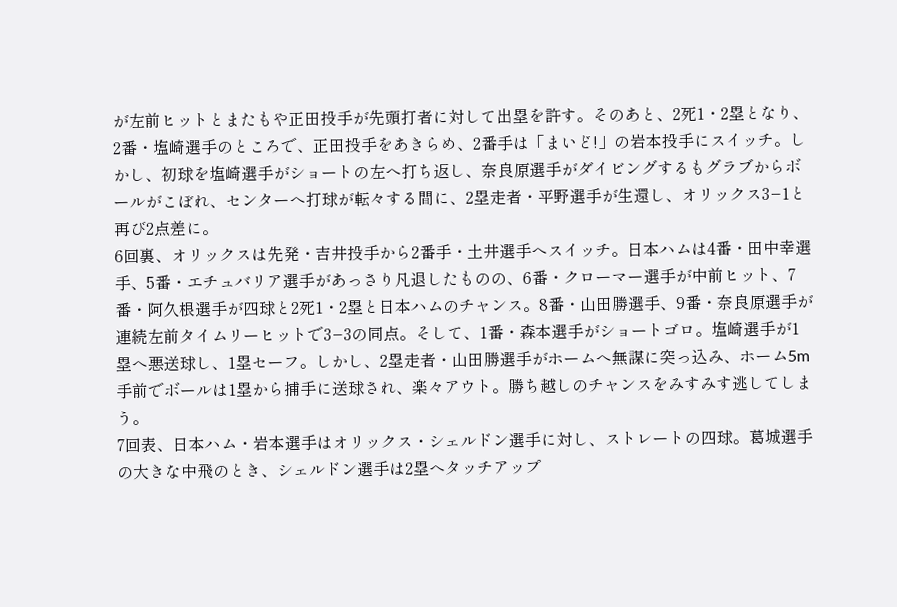が左前ヒットとまたもや正田投手が先頭打者に対して出塁を許す。そのあと、2死1・2塁となり、2番・塩崎選手のところで、正田投手をあきらめ、2番手は「まいど!」の岩本投手にスイッチ。しかし、初球を塩崎選手がショートの左へ打ち返し、奈良原選手がダイビングするもグラブからボールがこぼれ、センターへ打球が転々する間に、2塁走者・平野選手が生還し、オリックス3−1と再び2点差に。
6回裏、オリックスは先発・吉井投手から2番手・土井選手へスイッチ。日本ハムは4番・田中幸選手、5番・エチュバリア選手があっさり凡退したものの、6番・クローマー選手が中前ヒット、7番・阿久根選手が四球と2死1・2塁と日本ハムのチャンス。8番・山田勝選手、9番・奈良原選手が連続左前タイムリーヒットで3−3の同点。そして、1番・森本選手がショートゴロ。塩崎選手が1塁へ悪送球し、1塁セーフ。しかし、2塁走者・山田勝選手がホームへ無謀に突っ込み、ホーム5m手前でボールは1塁から捕手に送球され、楽々アウト。勝ち越しのチャンスをみすみす逃してしまう。
7回表、日本ハム・岩本選手はオリックス・シェルドン選手に対し、ストレートの四球。葛城選手の大きな中飛のとき、シェルドン選手は2塁へタッチアップ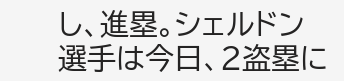し、進塁。シェルドン選手は今日、2盗塁に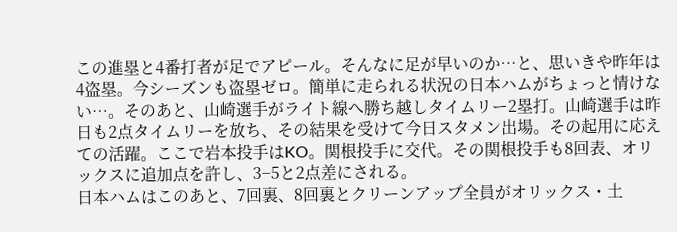この進塁と4番打者が足でアピール。そんなに足が早いのか…と、思いきや昨年は4盗塁。今シーズンも盗塁ゼロ。簡単に走られる状況の日本ハムがちょっと情けない…。そのあと、山崎選手がライト線へ勝ち越しタイムリー2塁打。山崎選手は昨日も2点タイムリーを放ち、その結果を受けて今日スタメン出場。その起用に応えての活躍。ここで岩本投手はKO。関根投手に交代。その関根投手も8回表、オリックスに追加点を許し、3−5と2点差にされる。
日本ハムはこのあと、7回裏、8回裏とクリーンアップ全員がオリックス・土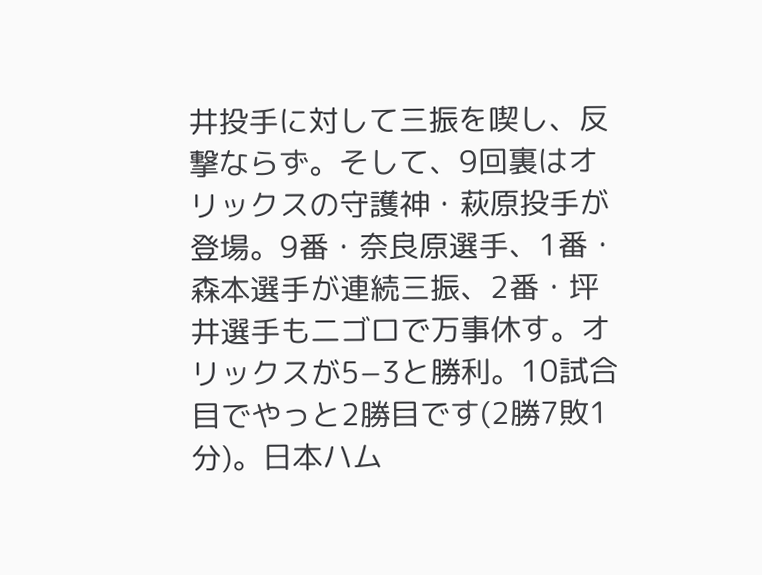井投手に対して三振を喫し、反撃ならず。そして、9回裏はオリックスの守護神・萩原投手が登場。9番・奈良原選手、1番・森本選手が連続三振、2番・坪井選手も二ゴロで万事休す。オリックスが5−3と勝利。10試合目でやっと2勝目です(2勝7敗1分)。日本ハム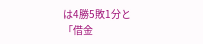は4勝5敗1分と「借金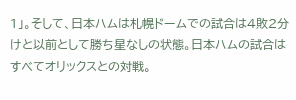1」。そして、日本ハムは札幌ドームでの試合は4敗2分けと以前として勝ち星なしの状態。日本ハムの試合はすべてオリックスとの対戦。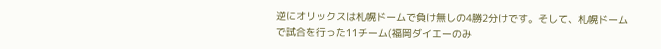逆にオリックスは札幌ドームで負け無しの4勝2分けです。そして、札幌ドームで試合を行った11チーム(福岡ダイエーのみ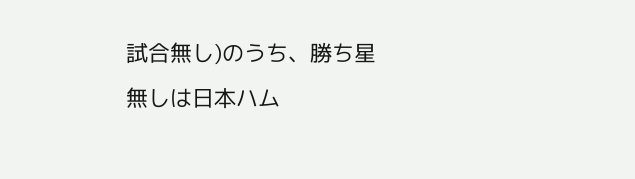試合無し)のうち、勝ち星無しは日本ハム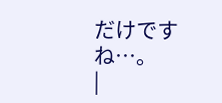だけですね…。
|